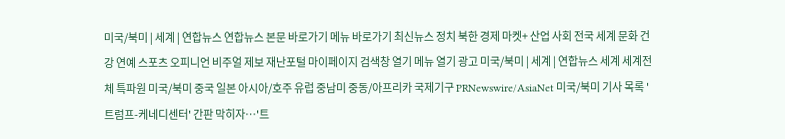미국/북미 | 세계 | 연합뉴스 연합뉴스 본문 바로가기 메뉴 바로가기 최신뉴스 정치 북한 경제 마켓+ 산업 사회 전국 세계 문화 건강 연예 스포츠 오피니언 비주얼 제보 재난포털 마이페이지 검색창 열기 메뉴 열기 광고 미국/북미 | 세계 | 연합뉴스 세계 세계전체 특파원 미국/북미 중국 일본 아시아/호주 유럽 중남미 중동/아프리카 국제기구 PRNewswire/AsiaNet 미국/북미 기사 목록 '트럼프-케네디센터' 간판 막히자…'트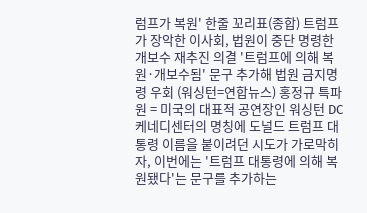럼프가 복원' 한줄 꼬리표(종합) 트럼프가 장악한 이사회, 법원이 중단 명령한 개보수 재추진 의결 '트럼프에 의해 복원·개보수됨' 문구 추가해 법원 금지명령 우회 (워싱턴=연합뉴스) 홍정규 특파원 = 미국의 대표적 공연장인 워싱턴 DC 케네디센터의 명칭에 도널드 트럼프 대통령 이름을 붙이려던 시도가 가로막히자, 이번에는 '트럼프 대통령에 의해 복원됐다'는 문구를 추가하는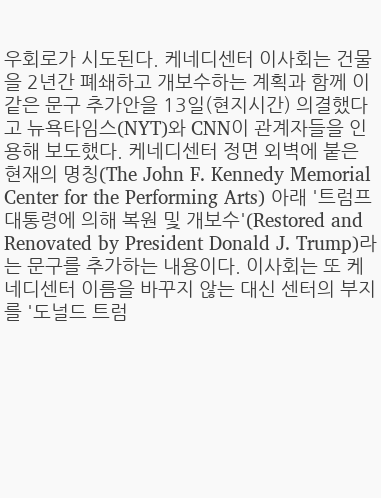우회로가 시도된다. 케네디센터 이사회는 건물을 2년간 폐쇄하고 개보수하는 계획과 함께 이같은 문구 추가안을 13일(현지시간) 의결했다고 뉴욕타임스(NYT)와 CNN이 관계자들을 인용해 보도했다. 케네디센터 정면 외벽에 붙은 현재의 명칭(The John F. Kennedy Memorial Center for the Performing Arts) 아래 '트럼프 대통령에 의해 복원 및 개보수'(Restored and Renovated by President Donald J. Trump)라는 문구를 추가하는 내용이다. 이사회는 또 케네디센터 이름을 바꾸지 않는 대신 센터의 부지를 '도널드 트럼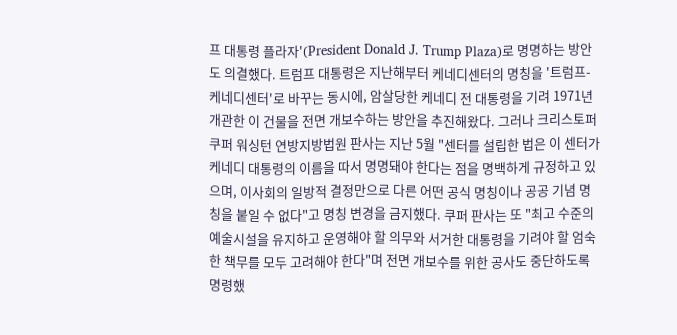프 대통령 플라자'(President Donald J. Trump Plaza)로 명명하는 방안도 의결했다. 트럼프 대통령은 지난해부터 케네디센터의 명칭을 '트럼프-케네디센터'로 바꾸는 동시에, 암살당한 케네디 전 대통령을 기려 1971년 개관한 이 건물을 전면 개보수하는 방안을 추진해왔다. 그러나 크리스토퍼 쿠퍼 워싱턴 연방지방법원 판사는 지난 5월 "센터를 설립한 법은 이 센터가 케네디 대통령의 이름을 따서 명명돼야 한다는 점을 명백하게 규정하고 있으며, 이사회의 일방적 결정만으로 다른 어떤 공식 명칭이나 공공 기념 명칭을 붙일 수 없다"고 명칭 변경을 금지했다. 쿠퍼 판사는 또 "최고 수준의 예술시설을 유지하고 운영해야 할 의무와 서거한 대통령을 기려야 할 엄숙한 책무를 모두 고려해야 한다"며 전면 개보수를 위한 공사도 중단하도록 명령했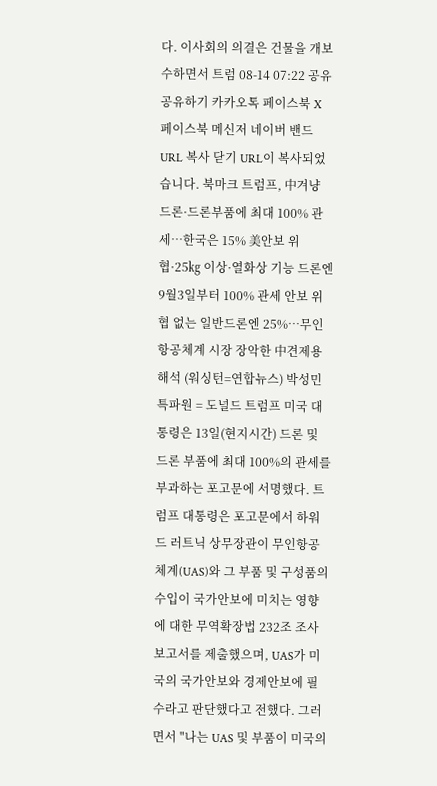다. 이사회의 의결은 건물을 개보수하면서 트럼 08-14 07:22 공유 공유하기 카카오톡 페이스북 X 페이스북 메신저 네이버 밴드 URL 복사 닫기 URL이 복사되었습니다. 북마크 트럼프, 中겨냥 드론·드론부품에 최대 100% 관세…한국은 15% 美안보 위협·25㎏ 이상·열화상 기능 드론엔 9월3일부터 100% 관세 안보 위협 없는 일반드론엔 25%…무인항공체계 시장 장악한 中견제용 해석 (워싱턴=연합뉴스) 박성민 특파원 = 도널드 트럼프 미국 대통령은 13일(현지시간) 드론 및 드론 부품에 최대 100%의 관세를 부과하는 포고문에 서명했다. 트럼프 대통령은 포고문에서 하워드 러트닉 상무장관이 무인항공체계(UAS)와 그 부품 및 구성품의 수입이 국가안보에 미치는 영향에 대한 무역확장법 232조 조사 보고서를 제출했으며, UAS가 미국의 국가안보와 경제안보에 필수라고 판단했다고 전했다. 그러면서 "나는 UAS 및 부품이 미국의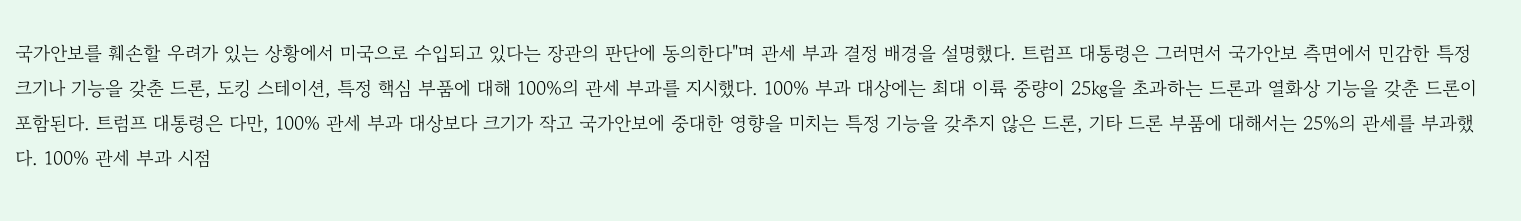국가안보를 훼손할 우려가 있는 상황에서 미국으로 수입되고 있다는 장관의 판단에 동의한다"며 관세 부과 결정 배경을 설명했다. 트럼프 대통령은 그러면서 국가안보 측면에서 민감한 특정 크기나 기능을 갖춘 드론, 도킹 스테이션, 특정 핵심 부품에 대해 100%의 관세 부과를 지시했다. 100% 부과 대상에는 최대 이륙 중량이 25㎏을 초과하는 드론과 열화상 기능을 갖춘 드론이 포함된다. 트럼프 대통령은 다만, 100% 관세 부과 대상보다 크기가 작고 국가안보에 중대한 영향을 미치는 특정 기능을 갖추지 않은 드론, 기타 드론 부품에 대해서는 25%의 관세를 부과했다. 100% 관세 부과 시점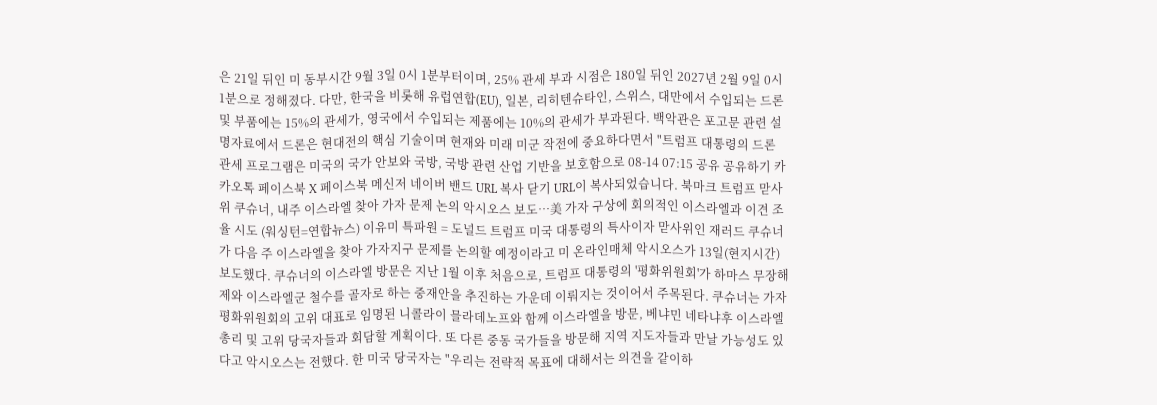은 21일 뒤인 미 동부시간 9월 3일 0시 1분부터이며, 25% 관세 부과 시점은 180일 뒤인 2027년 2월 9일 0시 1분으로 정해졌다. 다만, 한국을 비롯해 유럽연합(EU), 일본, 리히텐슈타인, 스위스, 대만에서 수입되는 드론 및 부품에는 15%의 관세가, 영국에서 수입되는 제품에는 10%의 관세가 부과된다. 백악관은 포고문 관련 설명자료에서 드론은 현대전의 핵심 기술이며 현재와 미래 미군 작전에 중요하다면서 "트럼프 대통령의 드론 관세 프로그램은 미국의 국가 안보와 국방, 국방 관련 산업 기반을 보호함으로 08-14 07:15 공유 공유하기 카카오톡 페이스북 X 페이스북 메신저 네이버 밴드 URL 복사 닫기 URL이 복사되었습니다. 북마크 트럼프 맏사위 쿠슈너, 내주 이스라엘 찾아 가자 문제 논의 악시오스 보도…美 가자 구상에 회의적인 이스라엘과 이견 조율 시도 (워싱턴=연합뉴스) 이유미 특파원 = 도널드 트럼프 미국 대통령의 특사이자 맏사위인 재러드 쿠슈너가 다음 주 이스라엘을 찾아 가자지구 문제를 논의할 예정이라고 미 온라인매체 악시오스가 13일(현지시간) 보도했다. 쿠슈너의 이스라엘 방문은 지난 1월 이후 처음으로, 트럼프 대통령의 '평화위원회'가 하마스 무장해제와 이스라엘군 철수를 골자로 하는 중재안을 추진하는 가운데 이뤄지는 것이어서 주목된다. 쿠슈너는 가자 평화위원회의 고위 대표로 임명된 니콜라이 믈라데노프와 함께 이스라엘을 방문, 베냐민 네타냐후 이스라엘 총리 및 고위 당국자들과 회담할 계획이다. 또 다른 중동 국가들을 방문해 지역 지도자들과 만날 가능성도 있다고 악시오스는 전했다. 한 미국 당국자는 "우리는 전략적 목표에 대해서는 의견을 같이하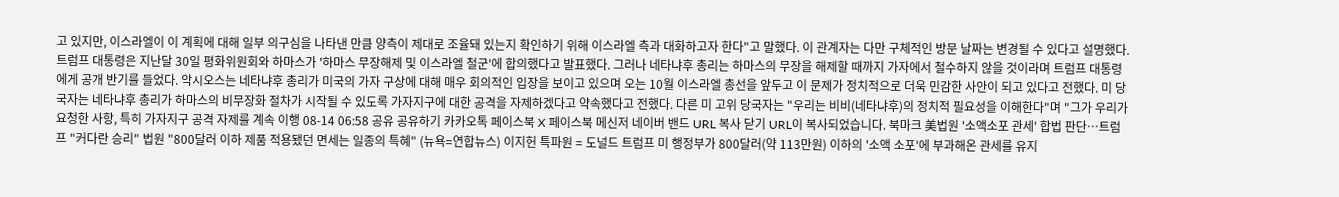고 있지만, 이스라엘이 이 계획에 대해 일부 의구심을 나타낸 만큼 양측이 제대로 조율돼 있는지 확인하기 위해 이스라엘 측과 대화하고자 한다"고 말했다. 이 관계자는 다만 구체적인 방문 날짜는 변경될 수 있다고 설명했다. 트럼프 대통령은 지난달 30일 평화위원회와 하마스가 '하마스 무장해제 및 이스라엘 철군'에 합의했다고 발표했다. 그러나 네타냐후 총리는 하마스의 무장을 해제할 때까지 가자에서 철수하지 않을 것이라며 트럼프 대통령에게 공개 반기를 들었다. 악시오스는 네타냐후 총리가 미국의 가자 구상에 대해 매우 회의적인 입장을 보이고 있으며 오는 10월 이스라엘 총선을 앞두고 이 문제가 정치적으로 더욱 민감한 사안이 되고 있다고 전했다. 미 당국자는 네타냐후 총리가 하마스의 비무장화 절차가 시작될 수 있도록 가자지구에 대한 공격을 자제하겠다고 약속했다고 전했다. 다른 미 고위 당국자는 "우리는 비비(네타냐후)의 정치적 필요성을 이해한다"며 "그가 우리가 요청한 사항, 특히 가자지구 공격 자제를 계속 이행 08-14 06:58 공유 공유하기 카카오톡 페이스북 X 페이스북 메신저 네이버 밴드 URL 복사 닫기 URL이 복사되었습니다. 북마크 美법원 '소액소포 관세' 합법 판단…트럼프 "커다란 승리" 법원 "800달러 이하 제품 적용됐던 면세는 일종의 특혜" (뉴욕=연합뉴스) 이지헌 특파원 = 도널드 트럼프 미 행정부가 800달러(약 113만원) 이하의 '소액 소포'에 부과해온 관세를 유지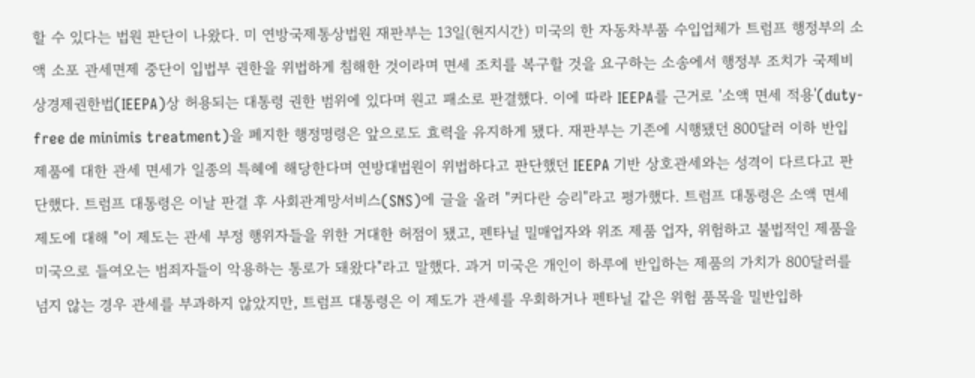할 수 있다는 법원 판단이 나왔다. 미 연방국제통상법원 재판부는 13일(현지시간) 미국의 한 자동차부품 수입업체가 트럼프 행정부의 소액 소포 관세면제 중단이 입법부 권한을 위법하게 침해한 것이라며 면세 조치를 복구할 것을 요구하는 소송에서 행정부 조치가 국제비상경제권한법(IEEPA)상 허용되는 대통령 권한 범위에 있다며 원고 패소로 판결했다. 이에 따라 IEEPA를 근거로 '소액 면세 적용'(duty-free de minimis treatment)을 폐지한 행정명령은 앞으로도 효력을 유지하게 됐다. 재판부는 기존에 시행됐던 800달러 이하 반입 제품에 대한 관세 면세가 일종의 특혜에 해당한다며 연방대법원이 위법하다고 판단했던 IEEPA 기반 상호관세와는 성격이 다르다고 판단했다. 트럼프 대통령은 이날 판결 후 사회관계망서비스(SNS)에 글을 올려 "커다란 승리"라고 평가했다. 트럼프 대통령은 소액 면세 제도에 대해 "이 제도는 관세 부정 행위자들을 위한 거대한 허점이 됐고, 펜타닐 밀매업자와 위조 제품 업자, 위험하고 불법적인 제품을 미국으로 들여오는 범죄자들이 악용하는 통로가 돼왔다"라고 말했다. 과거 미국은 개인이 하루에 반입하는 제품의 가치가 800달러를 넘지 않는 경우 관세를 부과하지 않았지만, 트럼프 대통령은 이 제도가 관세를 우회하거나 펜타닐 같은 위험 품목을 밀반입하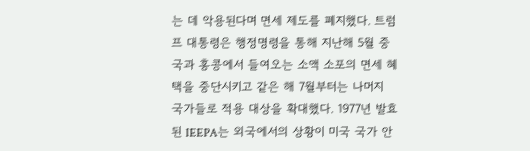는 데 악용된다며 면세 제도를 폐지했다. 트럼프 대통령은 행정명령을 통해 지난해 5월 중국과 홍콩에서 들여오는 소액 소포의 면세 혜택을 중단시키고 같은 해 7월부터는 나머지 국가들로 적용 대상을 확대했다. 1977년 발효된 IEEPA는 외국에서의 상황이 미국 국가 안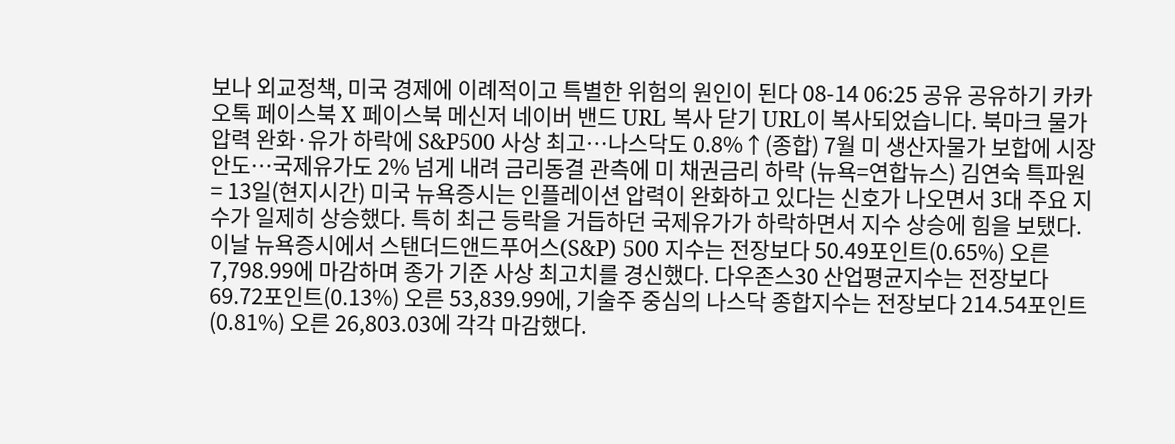보나 외교정책, 미국 경제에 이례적이고 특별한 위험의 원인이 된다 08-14 06:25 공유 공유하기 카카오톡 페이스북 X 페이스북 메신저 네이버 밴드 URL 복사 닫기 URL이 복사되었습니다. 북마크 물가압력 완화·유가 하락에 S&P500 사상 최고…나스닥도 0.8%↑(종합) 7월 미 생산자물가 보합에 시장 안도…국제유가도 2% 넘게 내려 금리동결 관측에 미 채권금리 하락 (뉴욕=연합뉴스) 김연숙 특파원 = 13일(현지시간) 미국 뉴욕증시는 인플레이션 압력이 완화하고 있다는 신호가 나오면서 3대 주요 지수가 일제히 상승했다. 특히 최근 등락을 거듭하던 국제유가가 하락하면서 지수 상승에 힘을 보탰다. 이날 뉴욕증시에서 스탠더드앤드푸어스(S&P) 500 지수는 전장보다 50.49포인트(0.65%) 오른 7,798.99에 마감하며 종가 기준 사상 최고치를 경신했다. 다우존스30 산업평균지수는 전장보다 69.72포인트(0.13%) 오른 53,839.99에, 기술주 중심의 나스닥 종합지수는 전장보다 214.54포인트(0.81%) 오른 26,803.03에 각각 마감했다.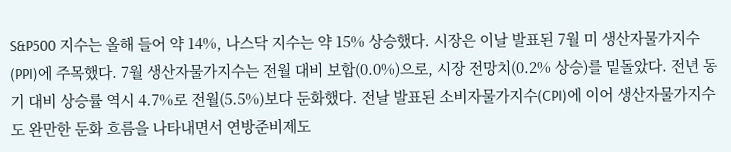S&P500 지수는 올해 들어 약 14%, 나스닥 지수는 약 15% 상승했다. 시장은 이날 발표된 7월 미 생산자물가지수(PPI)에 주목했다. 7월 생산자물가지수는 전월 대비 보합(0.0%)으로, 시장 전망치(0.2% 상승)를 밑돌았다. 전년 동기 대비 상승률 역시 4.7%로 전월(5.5%)보다 둔화했다. 전날 발표된 소비자물가지수(CPI)에 이어 생산자물가지수도 완만한 둔화 흐름을 나타내면서 연방준비제도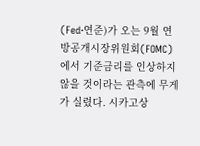(Fed·연준)가 오는 9월 연방공개시장위원회(FOMC)에서 기준금리를 인상하지 않을 것이라는 관측에 무게가 실렸다. 시카고상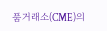품거래소(CME)의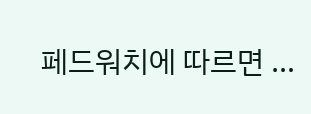페드워치에 따르면 …